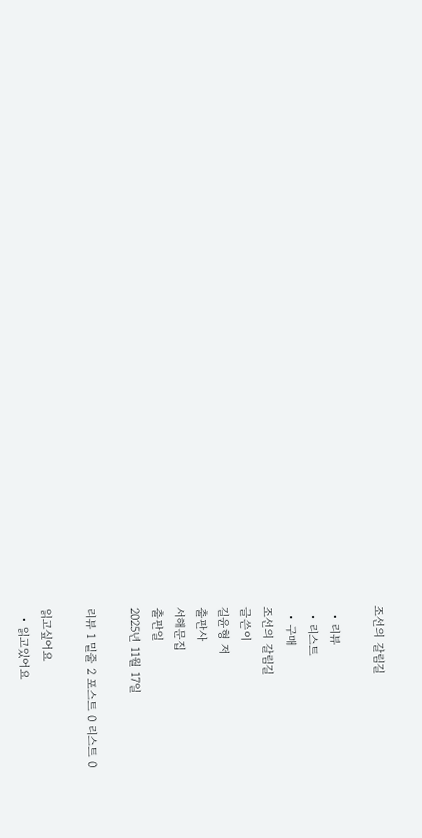조선의 갈림길

  • 리뷰
  • 리스트
  • 구매
조선의 갈림길
글쓴이
길윤형 저
출판사
서해문집
출판일
2025년 11월 17일

리뷰 1 밑줄 2 포스트 0 리스트 0

읽고싶어요
  • 읽고있어요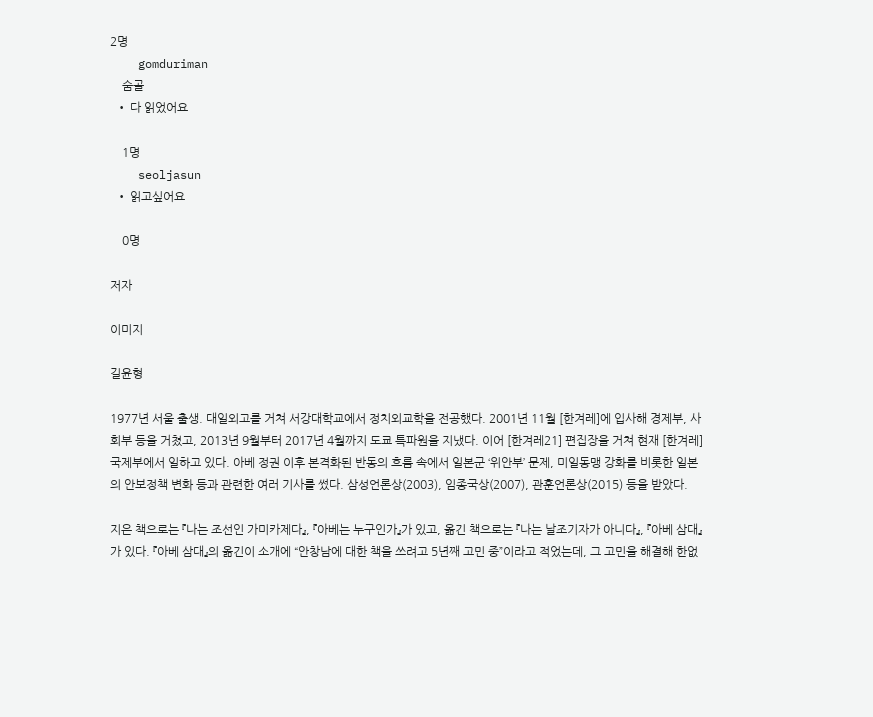2명
    gomduriman
    숨골
  • 다 읽었어요

    1명
    seoljasun
  • 읽고싶어요

    0명

저자

이미지

길윤형

1977년 서울 출생. 대일외고를 거쳐 서강대학교에서 정치외교학을 전공했다. 2001년 11월 [한겨레]에 입사해 경제부, 사회부 등을 거쳤고, 2013년 9월부터 2017년 4월까지 도쿄 특파원을 지냈다. 이어 [한겨레21] 편집장을 거쳐 현재 [한겨레] 국제부에서 일하고 있다. 아베 정권 이후 본격화된 반동의 흐름 속에서 일본군 ‘위안부’ 문제, 미일동맹 강화를 비롯한 일본의 안보정책 변화 등과 관련한 여러 기사를 썼다. 삼성언론상(2003), 임종국상(2007), 관훈언론상(2015) 등을 받았다.

지은 책으로는 『나는 조선인 가미카제다』, 『아베는 누구인가』가 있고, 옮긴 책으로는 『나는 날조기자가 아니다』, 『아베 삼대』가 있다. 『아베 삼대』의 옮긴이 소개에 “안창남에 대한 책을 쓰려고 5년째 고민 중”이라고 적었는데, 그 고민을 해결해 한없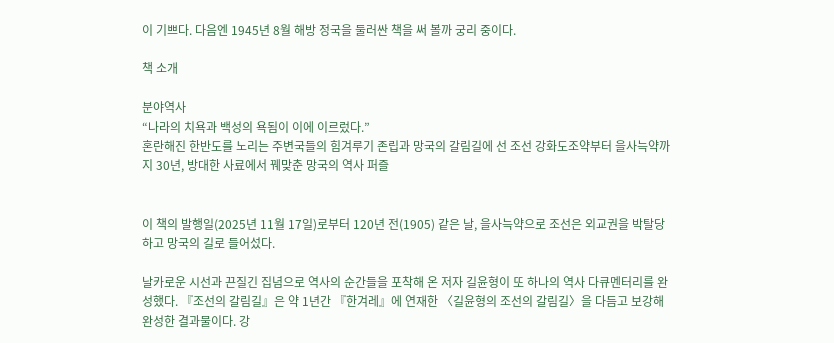이 기쁘다. 다음엔 1945년 8월 해방 정국을 둘러싼 책을 써 볼까 궁리 중이다.

책 소개

분야역사
“나라의 치욕과 백성의 욕됨이 이에 이르렀다.”
혼란해진 한반도를 노리는 주변국들의 힘겨루기 존립과 망국의 갈림길에 선 조선 강화도조약부터 을사늑약까지 30년, 방대한 사료에서 꿰맞춘 망국의 역사 퍼즐


이 책의 발행일(2025년 11월 17일)로부터 120년 전(1905) 같은 날, 을사늑약으로 조선은 외교권을 박탈당하고 망국의 길로 들어섰다.

날카로운 시선과 끈질긴 집념으로 역사의 순간들을 포착해 온 저자 길윤형이 또 하나의 역사 다큐멘터리를 완성했다. 『조선의 갈림길』은 약 1년간 『한겨레』에 연재한 〈길윤형의 조선의 갈림길〉을 다듬고 보강해 완성한 결과물이다. 강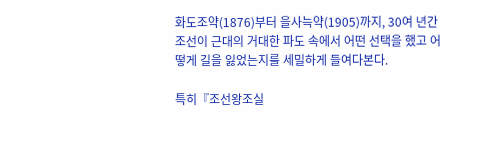화도조약(1876)부터 을사늑약(1905)까지, 30여 년간 조선이 근대의 거대한 파도 속에서 어떤 선택을 했고 어떻게 길을 잃었는지를 세밀하게 들여다본다.

특히『조선왕조실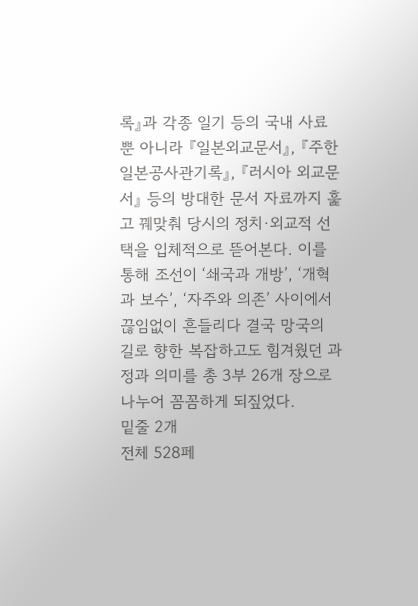록』과 각종 일기 등의 국내 사료뿐 아니라 『일본외교문서』, 『주한일본공사관기록』, 『러시아 외교문서』 등의 방대한 문서 자료까지 훑고 꿰맞춰 당시의 정치·외교적 선택을 입체적으로 뜯어본다. 이를 통해 조선이 ‘쇄국과 개방’, ‘개혁과 보수’, ‘자주와 의존’ 사이에서 끊임없이 흔들리다 결국 망국의 길로 향한 복잡하고도 힘겨웠던 과정과 의미를 총 3부 26개 장으로 나누어 꼼꼼하게 되짚었다.
밑줄 2개
전체 528페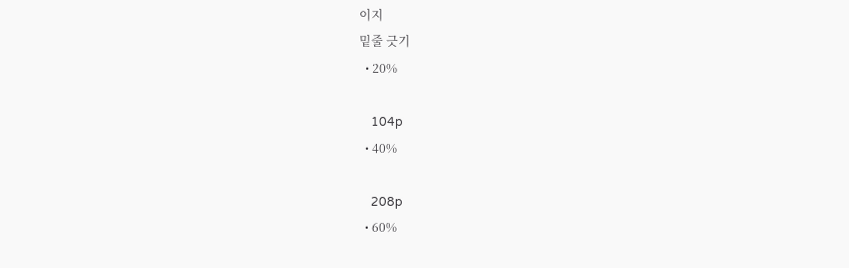이지
밑줄 긋기
  • 20%

    104p
  • 40%

    208p
  • 60%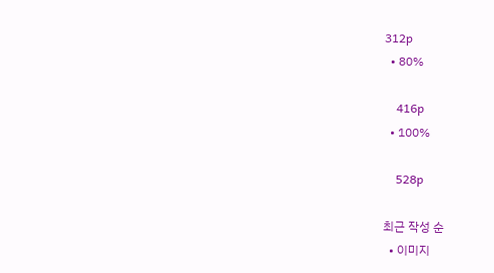312p
  • 80%

    416p
  • 100%

    528p

최근 작성 순
  • 이미지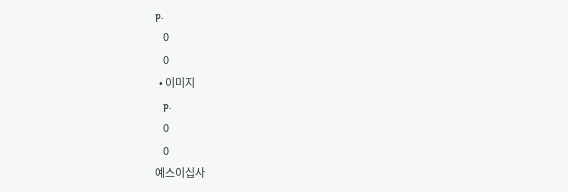p.
    0
    0
  • 이미지
    p.
    0
    0
예스이십사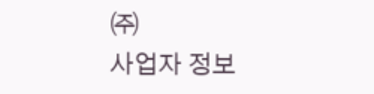㈜
사업자 정보